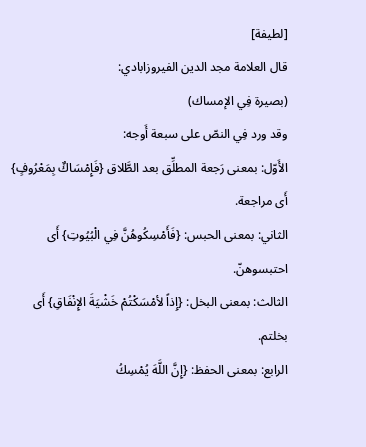[لطيفة]
قال العلامة مجد الدين الفيروزابادي:
(بصيرة فِي الإمساك)
وقد ورد فِي النصّ على سبعة أَوجه:
الأَوّل: بمعنى رَجعة المطلِّق بعد الطَّلاق {فَإِمْسَاكٌ بِمَعْرُوفٍ} أَى مراجعة.
الثاني: بمعنى الحبس: {فَأَمْسِكُوهُنَّ فِي الْبُيُوتِ} أَى احتبسوهنّ.
الثالث: بمعنى البخل: {إِذاً لأمْسَكْتُمْ خَشْيَةَ الإِنْفَاقِ} أَى بخلتم.
الرابع: بمعنى الحفظ: {إِنَّ اللَّهَ يُمْسِكُ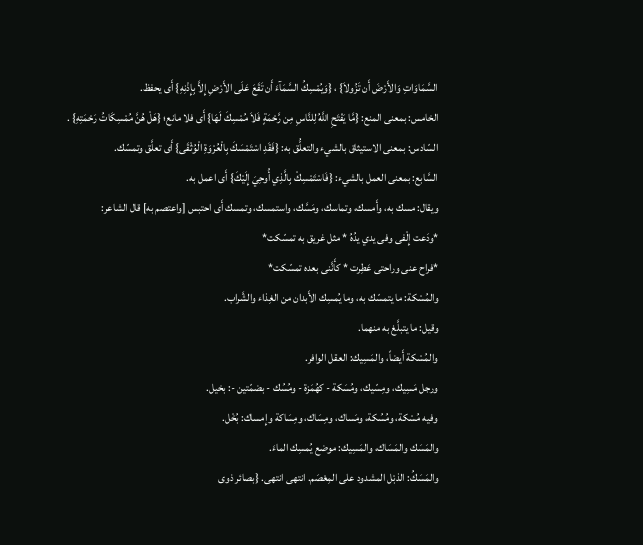السَّمَاوَاتِ وَالأَرْضَ أَن تَزُولاَ} ، {وَيُمْسِكُ السَّمَآءَ أَن تَقَعَ عَلَى الأَرْضِ إِلاَّ بِإِذْنِهِ} أَى يحفظ.
الخامس: بمعنى المنع: {مَّا يَفْتَحِ اللَّهُ لِلنَّاسِ مِن رَّحْمَةٍ فَلاَ مُمْسِكَ لَهَا} أَى فلا مانع؛ {هَلْ هُنَّ مُمْسِكَاتُ رَحْمَتِهِ} .
السّادس: بمعنى الاستيثاق بالشيء والتعلُّق به: {فَقَدِ اسْتَمْسَكَ بِالْعُرْوَةِ الْوُثْقَى} أَى تعلَّق وتمسّك.
السَّابع: بمعنى العمل بالشيء: {فَاسْتَمْسِكْ بِالَّذِي أُوحِيَ إِلَيْكَ} أَى اعمل به.
ويقال: مسك به، وأَمسك، وتماسك، ومَسَّك، واستمسك، وتمسك أَى احتبس [واعتصم به] قال الشاعر:
*ودَعت إِلْفى وفى يدي يدُهُ * مثل غريق به تمسّكت*
*فراح عنى وراحتى عَطِرت * كأَنَّنى بعده تمسّكت*
والمُسْكة: ما يتمسّك به، وما يُمسِك الأَبدان من الغِذاء والشَّراب.
وقيل: ما يتبلَّغ به منهما.
والمُسْكة أَيضاً، والمَسِيك: العقل الوافر.
ورجل مَسِيك، ومِسّيك، ومُسَكة - كهُمَزة - ومُسُك - بضمّتين -: بخيل.
وفيه مُسْكة، ومُسُكة، ومَساك، ومِسَاك، ومِسَاكة وإِمساك: بُخْل.
والمَسَك والمَسَاك، والمَسِيك: موضع يُمسِك الماءَ.
والمَسَكُ: الذبْل المشدود على المِعْصَم. انتهى انتهى. {بصائر ذوى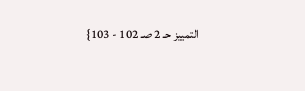التمييز حـ 2 صـ 102 - 103}